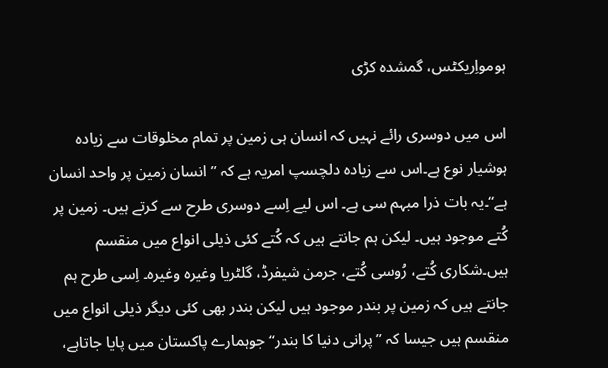ہومواِریکٹس، گمشدہ کڑی

اس میں دوسری رائے نہیں کہ انسان ہی زمین پر تمام مخلوقات سے زیادہ ہوشیار نوع ہے۔اس سے زیادہ دلچسپ امریہ ہے کہ ’’انسان زمین پر واحد انسان ہے‘‘۔یہ بات ذرا مبہم سی ہے۔ اس لیے اِسے دوسری طرح سے کرتے ہیں۔ زمین پر کُتے موجود ہیں۔ لیکن ہم جانتے ہیں کہ کُتے کئی ذیلی انواع میں منقسم ہیں۔شکاری کُتے، رُوسی کُتے، جرمن شیفرڈ، گلٹریا وغیرہ وغیرہ۔ اِسی طرح ہم جانتے ہیں کہ زمین پر بندر موجود ہیں لیکن بندر بھی کئی دیگر ذیلی انواع میں منقسم ہیں جیسا کہ ’’پرانی دنیا کا بندر‘‘ جوہمارے پاکستان میں پایا جاتاہے،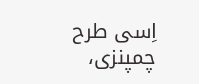اِسی طرح چمپنزی،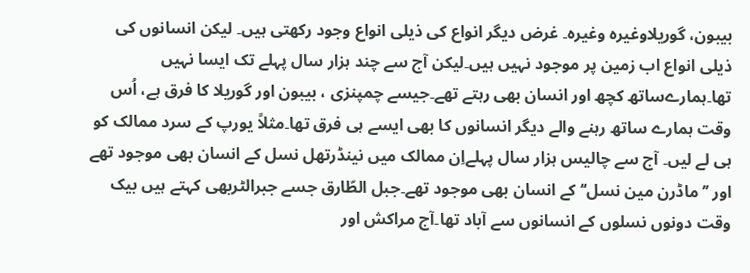بیبون، گوریلاوغیرہ وغیرہ۔ غرض دیگر انواع کی ذیلی انواع وجود رکھتی ہیں۔ لیکن انسانوں کی ذیلی انواع اب زمین پر موجود نہیں ہیں۔لیکن آج سے چند ہزار سال پہلے تک ایسا نہیں تھا۔ہمارےساتھ کچھ اور انسان بھی رہتے تھے۔جیسے چمپنزی ، بیبون اور گوریلا کا فرق ہے، اُس وقت ہمارے ساتھ رہنے والے دیگر انسانوں کا بھی ایسے ہی فرق تھا۔مثلاً یورپ کے سرد ممالک کو ہی لے لیں۔ آج سے چالیس ہزار سال پہلےاِن ممالک میں نینڈرتھل نسل کے انسان بھی موجود تھے اور ’’ماڈرن مین نسل‘‘ کے انسان بھی موجود تھے۔جبل الطّارق جسے جبرالٹربھی کہتے ہیں بیک وقت دونوں نسلوں کے انسانوں سے آباد تھا۔آج مراکش اور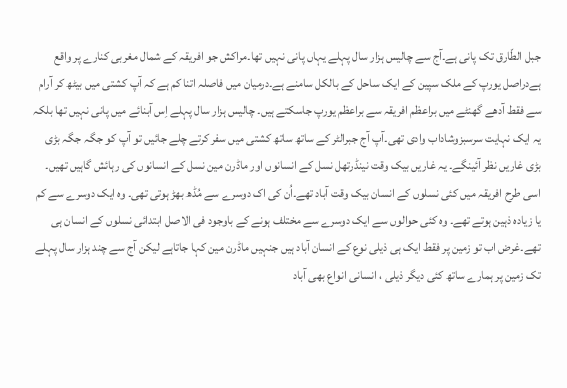جبل الطّارق تک پانی ہے۔آج سے چالیس ہزار سال پہلے یہاں پانی نہیں تھا۔مراکش جو افریقہ کے شمال مغربی کنارے پر واقع ہےدراصل یورپ کے ملک سپین کے ایک ساحل کے بالکل سامنے ہے۔درمیان میں فاصلہ اتنا کم ہے کہ آپ کشتی میں بیٹھ کر آرام سے فقط آدھے گھنٹے میں براعظم افریقہ سے براعظم یورپ جاسکتے ہیں۔ چالیس ہزار سال پہلے اِس آبنائے میں پانی نہیں تھا بلکہ یہ ایک نہایت سرسبزوشاداب وادی تھی۔آپ آج جبرالٹر کے ساتھ ساتھ کشتی میں سفر کرتے چلے جائیں تو آپ کو جگہ جگہ بڑی بڑی غاریں نظر آئینگے۔ یہ غاریں بیک وقت نینڈرتھل نسل کے انسانوں اور ماڈرن مین نسل کے انسانوں کی رہائش گاہیں تھیں۔ اسی طرح افریقہ میں کئی نسلوں کے انسان بیک وقت آباد تھے۔اُن کی اک دوسرے سے مُڈھ بھڑ ہوتی تھی۔ وہ ایک دوسرے سے کم یا زیادہ ذہین ہوتے تھے۔ وہ کئی حوالوں سے ایک دوسرے سے مختلف ہونے کے باوجود فی الاصل ابتدائی نسلوں کے انسان ہی تھے۔غرض اب تو زمین پر فقط ایک ہی ذیلی نوع کے انسان آباد ہیں جنہیں ماڈرن مین کہا جاتاہے لیکن آج سے چند ہزار سال پہلے تک زمین پر ہمارے ساتھ کئی دیگر ذیلی ، انسانی انواع بھی آباد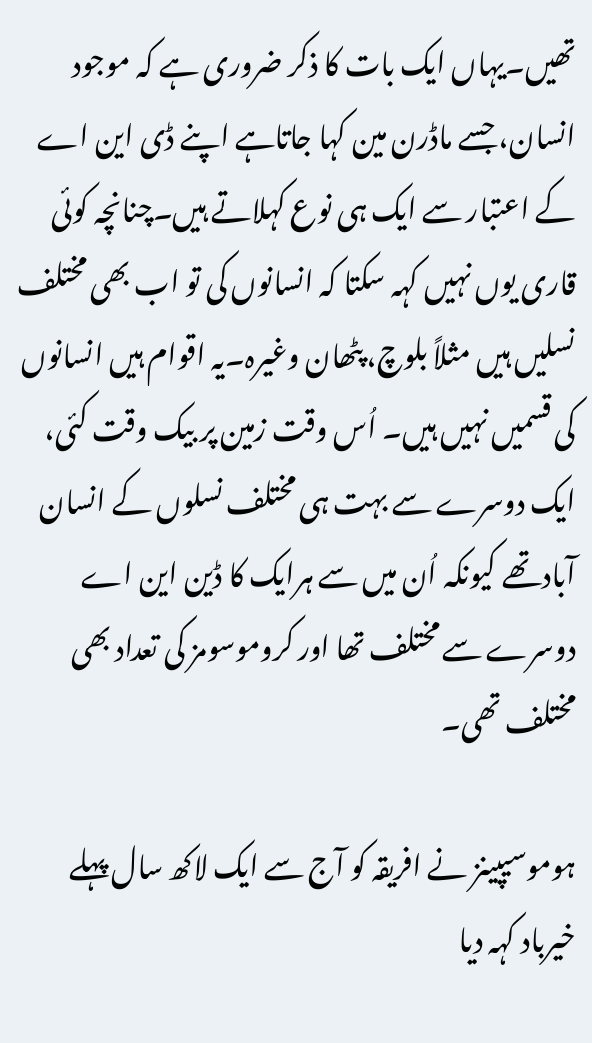تھیں۔یہاں ایک بات کا ذکر ضروری ہے کہ موجود انسان، جسے ماڈرن مین کہا جاتاہے اپنے ڈی این اے کے اعتبار سے ایک ہی نوع کہلاتے ہیں۔چنانچہ کوئی قاری یوں نہیں کہہ سکتا کہ انسانوں کی تو اب بھی مختلف نسلیں ہیں مثلاً بلوچ، پٹھان وغیرہ۔یہ اقوام ہیں انسانوں کی قسمیں نہیں ہیں۔ اُس وقت زمین پر بیک وقت کئی، ایک دوسرے سے بہت ہی مختلف نسلوں کے انسان آبادتھے کیونکہ اُن میں سے ہرایک کا ڈین این اے دوسرے سے مختلف تھا اور کروموسومز کی تعداد بھی مختلف تھی۔

ہوموسیپینز نے افریقہ کو آج سے ایک لاکھ سال پہلے خیرباد کہہ دیا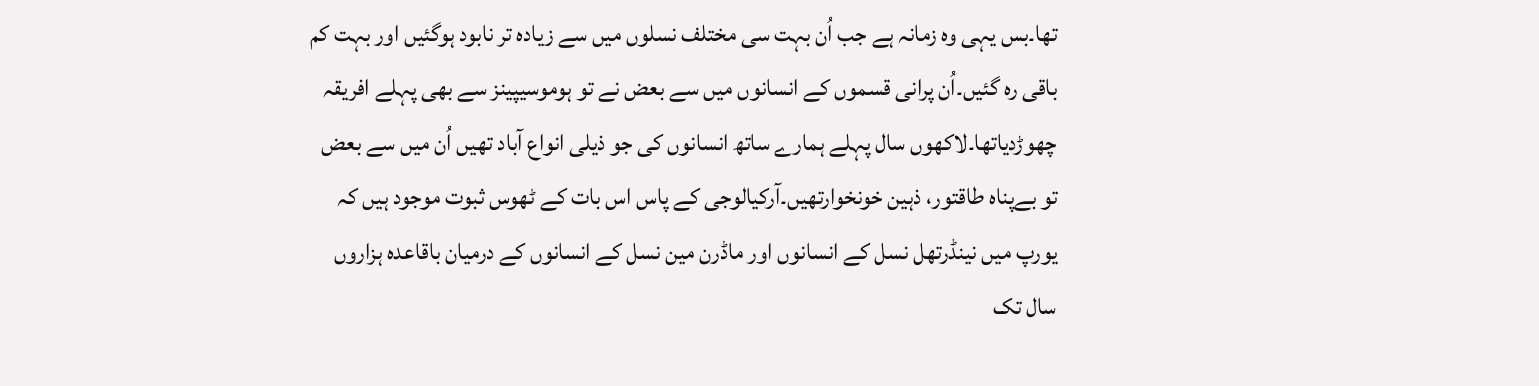تھا۔بس یہی وہ زمانہ ہے جب اُن بہت سی مختلف نسلوں میں سے زیادہ تر نابود ہوگئیں اور بہت کم باقی رہ گئیں۔اُن پرانی قسموں کے انسانوں میں سے بعض نے تو ہوموسیپینز سے بھی پہلے افریقہ چھوڑدیاتھا۔لاکھوں سال پہلے ہمارے ساتھ انسانوں کی جو ذیلی انواع آباد تھیں اُن میں سے بعض تو بےپناہ طاقتور، ذہین خونخوارتھیں۔آرکیالوجی کے پاس اس بات کے ٹھوس ثبوت موجود ہیں کہ یورپ میں نینڈرتھل نسل کے انسانوں اور ماڈرن مین نسل کے انسانوں کے درمیان باقاعدہ ہزاروں سال تک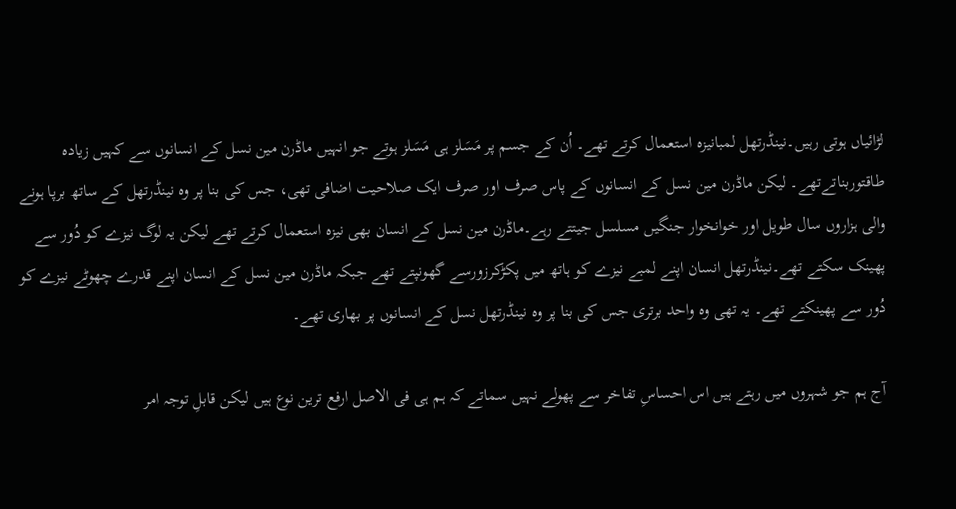لڑائیاں ہوتی رہیں۔نینڈرتھل لمبانیزہ استعمال کرتے تھے۔ اُن کے جسم پر مَسَلز ہی مَسَلز ہوتے جو انہیں ماڈرن مین نسل کے انسانوں سے کہیں زیادہ طاقتوربناتےتھے۔ لیکن ماڈرن مین نسل کے انسانوں کے پاس صرف اور صرف ایک صلاحیت اضافی تھی، جس کی بنا پر وہ نینڈرتھل کے ساتھ برپا ہونے والی ہزاروں سال طویل اور خوانخوار جنگیں مسلسل جیتتے رہے۔ماڈرن مین نسل کے انسان بھی نیزہ استعمال کرتے تھے لیکن یہ لوگ نیزے کو دُور سے پھینک سکتے تھے۔نینڈرتھل انسان اپنے لمبے نیزے کو ہاتھ میں پکڑکرزورسے گھونپتے تھے جبکہ ماڈرن مین نسل کے انسان اپنے قدرے چھوٹے نیزے کو دُور سے پھینکتے تھے۔ یہ تھی وہ واحد برتری جس کی بنا پر وہ نینڈرتھل نسل کے انسانوں پر بھاری تھے۔

آج ہم جو شہروں میں رہتے ہیں اس احساسِ تفاخر سے پھولے نہیں سماتے کہ ہم ہی فی الاصل ارفع ترین نوع ہیں لیکن قابلِ توجہ امر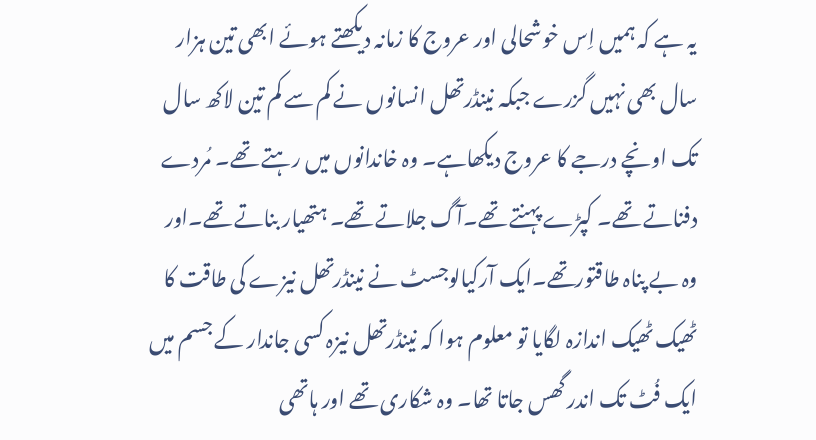یہ ہے کہ ہمیں اِس خوشحالی اور عروج کا زمانہ دیکھتے ہوئے ابھی تین ہزار سال بھی نہیں گزرے جبکہ نینڈرتھل انسانوں نے کم سے کم تین لاکھ سال تک اونچے درجے کا عروج دیکھاہے۔ وہ خاندانوں میں رہتے تھے۔ مُردے دفناتے تھے۔ کپڑے پہنتے تھے۔آگ جلاتے تھے۔ ہتھیار بناتے تھے۔اور وہ بے پناہ طاقتورتھے۔ایک آرکیالوجسٹ نے نینڈرتھل نیزے کی طاقت کا ٹھیک ٹھیک اندازہ لگایا تو معلوم ہوا کہ نینڈرتھل نیزہ کسی جاندار کے جسم میں ایک فُٹ تک اندر گھس جاتا تھا۔ وہ شکاری تھے اور ہاتھی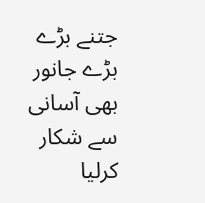جتنے بڑے بڑے جانور بھی آسانی سے شکار کرلیا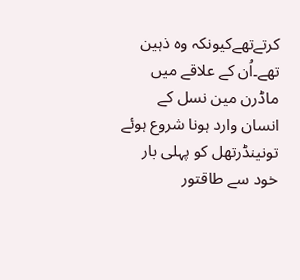کرتےتھےکیونکہ وہ ذہین تھے۔اُن کے علاقے میں ماڈرن مین نسل کے انسان وارد ہونا شروع ہوئے تونینڈرتھل کو پہلی بار خود سے طاقتور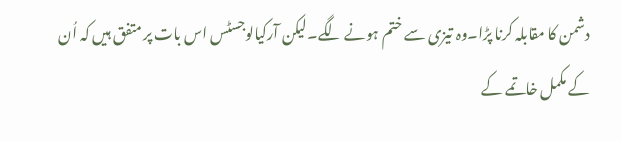دشمن کا مقابلہ کرنا پڑا۔وہ تیزی سے ختم ہونے لگے۔لیکن آرکیالوجسٹس اس بات پر متفق ہیں کہ اُن کے مکمل خاتمے کے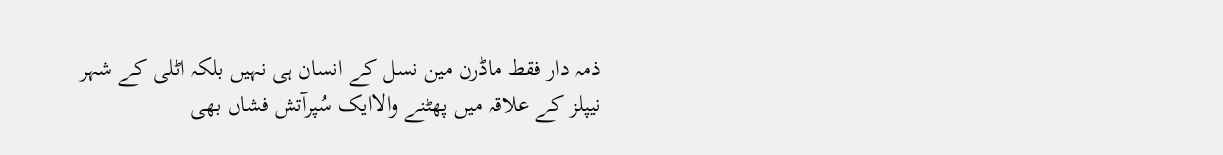ذمہ دار فقط ماڈرن مین نسل کے انسان ہی نہیں بلکہ اٹلی کے شہر نیپلز کے علاقہ میں پھٹنے والاایک سُپرآتش فشاں بھی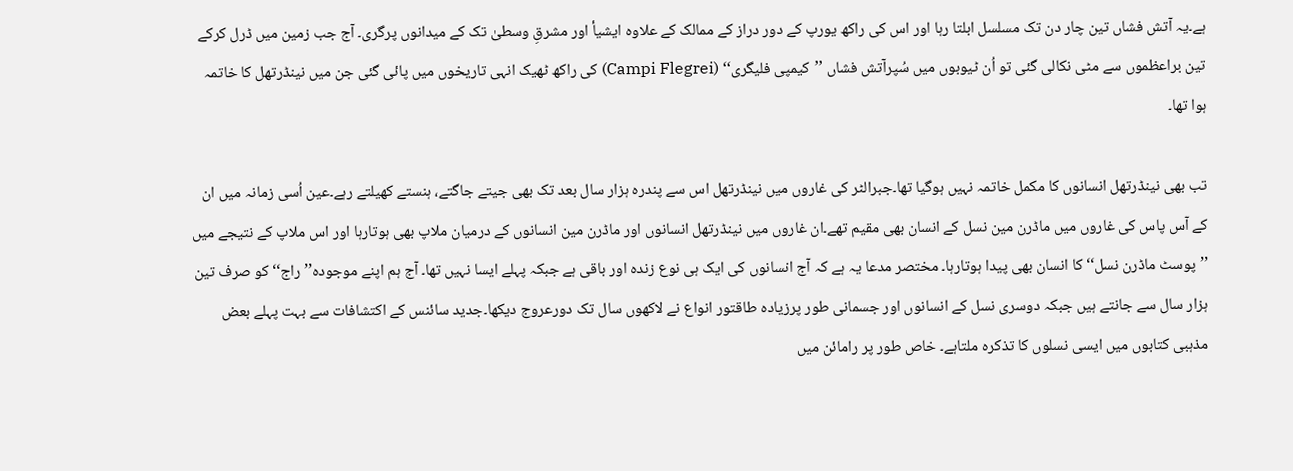ہے۔یہ آتش فشاں تین چار دن تک مسلسل ابلتا رہا اور اس کی راکھ یورپ کے دور دراز کے ممالک کے علاوہ ایشیأ اور مشرقِ وسطیٰ تک کے میدانوں پرگری۔ آج جب زمین میں ڈرل کرکے تین براعظموں سے مٹی نکالی گئی تو اُن ٹیوبوں میں سُپرآتش فشاں ’’کیمپی فلیگری‘‘ (Campi Flegrei) کی راکھ ٹھیک انہی تاریخوں میں پائی گئی جن میں نینڈرتھل کا خاتمہ ہوا تھا۔

تب بھی نینڈرتھل انسانوں کا مکمل خاتمہ نہیں ہوگیا تھا۔جبرالٹر کی غاروں میں نینڈرتھل اس سے پندرہ ہزار سال بعد تک بھی جیتے جاگتے، ہنستے کھیلتے رہے۔عین اُسی زمانہ میں ان کے آس پاس کی غاروں میں ماڈرن مین نسل کے انسان بھی مقیم تھے۔ان غاروں میں نینڈرتھل انسانوں اور ماڈرن مین انسانوں کے درمیان ملاپ بھی ہوتارہا اور اس ملاپ کے نتیجے میں ’’پوسٹ ماڈرن نسل‘‘ کا انسان بھی پیدا ہوتارہا۔ مختصر مدعا یہ ہے کہ آج انسانوں کی ایک ہی نوع زندہ اور باقی ہے جبکہ پہلے ایسا نہیں تھا۔ آج ہم اپنے موجودہ’’ راج‘‘ کو صرف تین ہزار سال سے جانتے ہیں جبکہ دوسری نسل کے انسانوں اور جسمانی طور پرزیادہ طاقتور انواع نے لاکھوں سال تک دورعروج دیکھا۔جدید سائنس کے اکتشافات سے بہت پہلے بعض مذہبی کتابوں میں ایسی نسلوں کا تذکرہ ملتاہے۔ خاص طور پر رامائن میں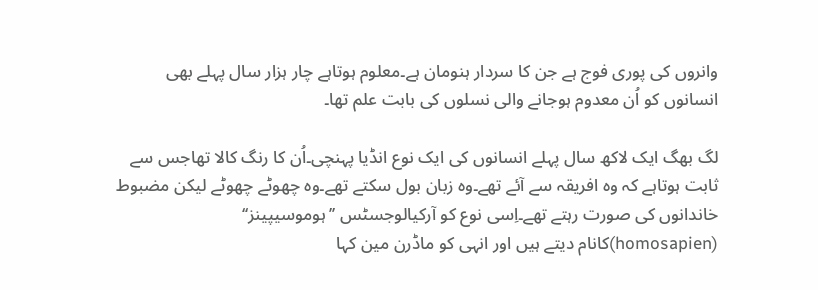وانروں کی پوری فوج ہے جن کا سردار ہنومان ہے۔معلوم ہوتاہے چار ہزار سال پہلے بھی انسانوں کو اُن معدوم ہوجانے والی نسلوں کی بابت علم تھا۔

لگ بھگ ایک لاکھ سال پہلے انسانوں کی ایک نوع انڈیا پہنچی۔اُن کا رنگ کالا تھاجس سے ثابت ہوتاہے کہ وہ افریقہ سے آئے تھے۔وہ زبان بول سکتے تھے۔وہ چھوٹے چھوٹے لیکن مضبوط خاندانوں کی صورت رہتے تھے۔اِسی نوع کو آرکیالوجسٹس ’’ہوموسیپینز‘‘ (homosapien)کانام دیتے ہیں اور انہی کو ماڈرن مین کہا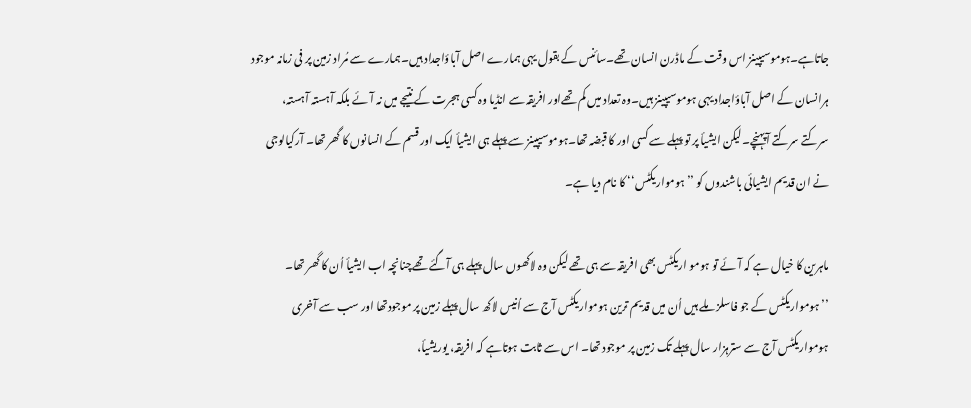جاتاہے۔ہوموسیپینز اس وقت کے ماڈرن انسان تھے۔سائنس کے بقول یہی ہمارے اصل آباؤاجداد ہیں۔ہمارے سے مُراد زمین پر فی زمانہ موجود ہرانسان کے اصل آباؤاجداد یہی ہوموسیپینز ہیں۔وہ تعداد میں کم تھےاور افریقہ سے انڈیا وہ کسی ہجرت کے نتیجے میں نہ آئے بلکہ آہستہ آہستہ، سرکتے سرکتے آپہنچے۔لیکن ایشیأ پر تو پہلے سے کسی اور کا قبضہ تھا۔ہوموسیپینز سے پہلے ہی ایشیأ ایک اور قسم کے انسانوں کا گھر تھا۔ آرکیالوجی نے ان قدیم ایشیائی باشندوں کو ’’ہومواریکٹس‘‘ کا نام دیا ہے۔

ماہرین کا خیال ہے کہ آئے تو ہومو اریکٹس بھی افریقہ سے ہی تھے لیکن وہ لاکھوں سال پہلے ہی آگئے تھےچنانچہ اب ایشیأ اُن کا گھر تھا۔ ’’ہومواریکٹس کے جو فاسلز ملے ہیں اُن میں قدیم ترین ہومواریکٹس آج سے اُنیس لاکھ سال پہلے زمین پر موجودتھا اور سب سے آخری ہومواریکٹس آج سے سترہزار سال پہلے تک زمین پر موجود تھا۔ اس سے ثابت ہوتاہے کہ افریقہ، یوریشیأ،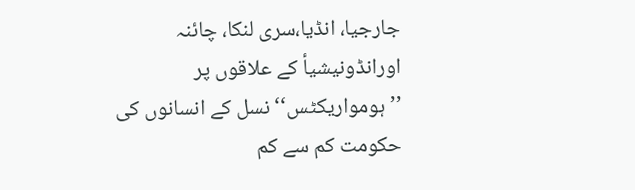جارجیا، انڈیا،سری لنکا، چائنہ اورانڈونیشیأ کے علاقوں پر ’’ہومواریکٹس‘‘ نسل کے انسانوں کی حکومت کم سے کم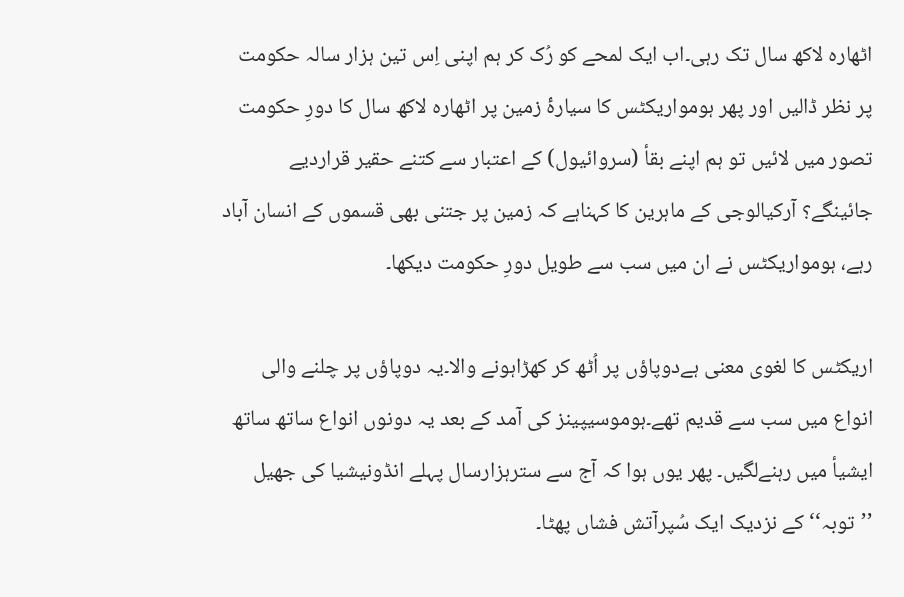اٹھارہ لاکھ سال تک رہی۔اب ایک لمحے کو رُک کر ہم اپنی اِس تین ہزار سالہ حکومت پر نظر ڈالیں اور پھر ہومواریکٹس کا سیارۂ زمین پر اٹھارہ لاکھ سال کا دورِ حکومت تصور میں لائیں تو ہم اپنے بقأ (سروائیول) کے اعتبار سے کتنے حقیر قراردیے جائینگے؟ آرکیالوجی کے ماہرین کا کہناہے کہ زمین پر جتنی بھی قسموں کے انسان آباد رہے، ہومواریکٹس نے ان میں سب سے طویل دورِ حکومت دیکھا۔

اریکٹس کا لغوی معنی ہےدوپاؤں پر اُٹھ کر کھڑاہونے والا۔یہ دوپاؤں پر چلنے والی انواع میں سب سے قدیم تھے۔ہوموسیپینز کی آمد کے بعد یہ دونوں انواع ساتھ ساتھ ایشیأ میں رہنےلگیں۔ پھر یوں ہوا کہ آج سے سترہزارسال پہلے انڈونیشیا کی جھیل ’’توبہ‘‘ کے نزدیک ایک سُپرآتش فشاں پھٹا۔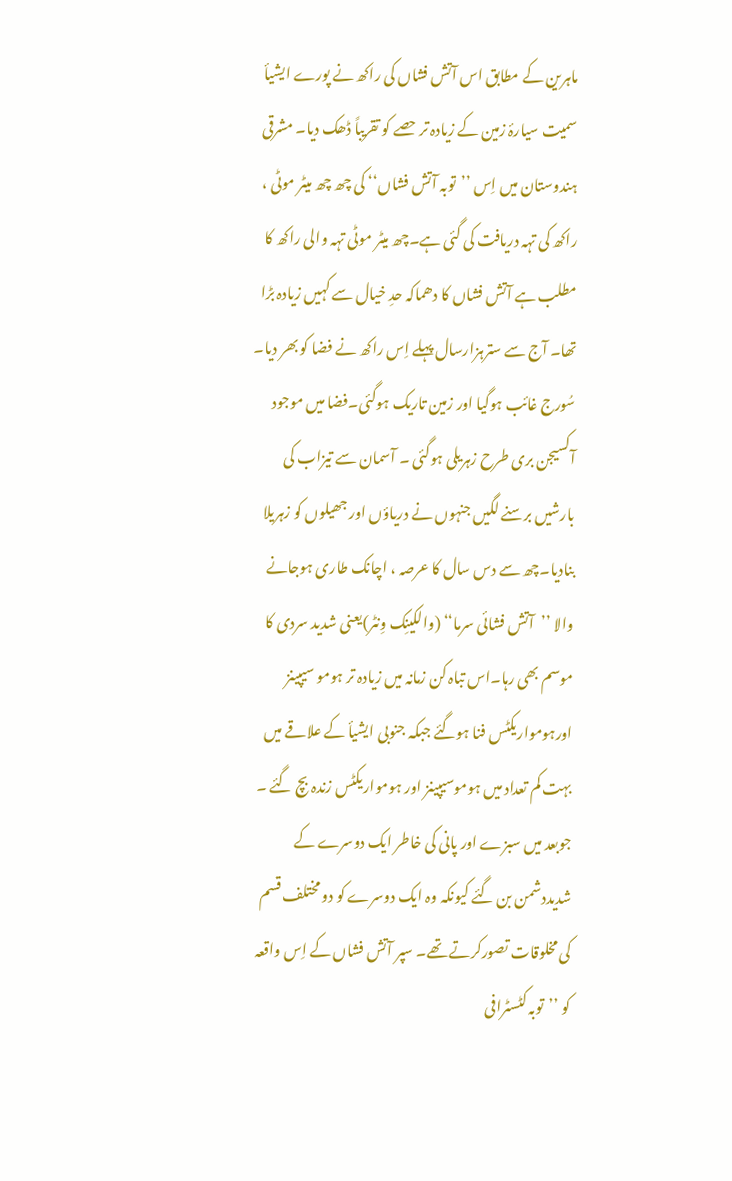ماہرین کے مطابق اس آتش فشاں کی راکھ نے پورے ایشیأ سمیت سیارۂ زمین کے زیادہ تر حصے کو تقریباً ڈھک دیا۔ مشرقی ہندوستان میں اِس ’’توبہ آتش فشاں‘‘ کی چھ چھ میٹر موٹی ، راکھ کی تہہ دریافت کی گئی ہے۔چھ میٹر موٹی تہہ والی راکھ کا مطلب ہے آتش فشاں کا دھماکہ حدِ خیال سے کہیں زیادہ بڑا تھا۔ آج سے سترہزارسال پہلے اِس راکھ نے فضا کو بھر دیا۔ سُورج غائب ہوگیا اور زمین تاریک ہوگئی۔فضا میں موجود آکسیجن بری طرح زہریلی ہوگئی ۔ آسمان سے تیزاب کی بارشیں برسنے لگیں جنہوں نے دریاؤں اور جھیلوں کو زہریلا بنادیا۔چھ سے دس سال کا عرصہ ، اچانک طاری ہوجانے والا ’’آتش فشائی سرما‘‘ (والکینِک وِنٹر)یعنی شدید سردی کا موسم بھی رہا۔اس تباہ کن زمانہ میں زیادہ تر ہومو سیپینز اورہومواریکٹس فنا ہوگئے جبکہ جنوبی ایشیأ کے علاقے میں بہت کم تعداد میں ہوموسیپینز اور ہومواریکٹس زندہ بچ گئے ۔ جوبعد میں سبزے اور پانی کی خاطر ایک دوسرے کے شدیددشمن بن گئے کیونکہ وہ ایک دوسرے کو دو مختلف قسم کی مخلوقات تصورکرتے تھے۔ سپر آتش فشاں کے اِس واقعہ کو ’’توبہ کٹسٹرافی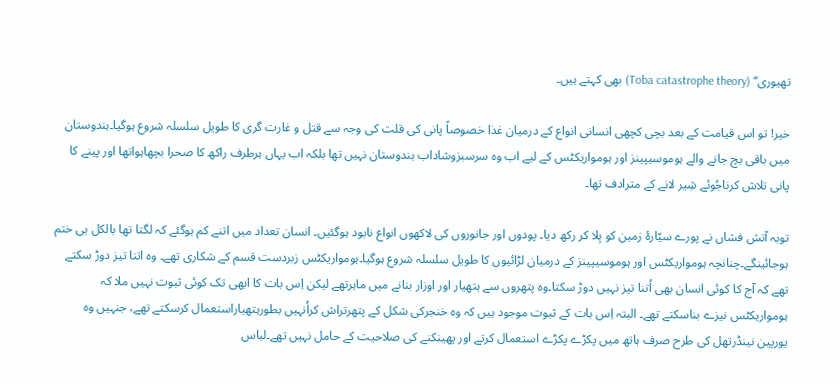تھیوری‘‘ (Toba catastrophe theory) بھی کہتے ہیں۔

خیر! تو اس قیامت کے بعد بچی کچھی انسانی انواع کے درمیان غذا خصوصاً پانی کی قلت کی وجہ سے قتل و غارت گری کا طویل سلسلہ شروع ہوگیا۔ہندوستان میں باقی بچ جانے والے ہوموسیپینز اور ہومواریکٹس کے لیے اب وہ سرسبزوشاداب ہندوستان نہیں تھا بلکہ اب یہاں ہرطرف راکھ کا صحرا بچھاہواتھا اور پینے کا پانی تلاش کرناجُوئے شِیر لانے کے مترادف تھا۔

توبہ آتش فشاں نے پورے سیّارۂ زمین کو ہِلا کر رکھ دیا۔ پودوں اور جانوروں کی لاکھوں انواع نابود ہوگئیں۔ انسان تعداد میں اتنے کم ہوگئے کہ لگتا تھا بالکل ہی ختم ہوجائینگے۔چنانچہ ہومواریکٹس اور ہوموسیپینز کے درمیان لڑائیوں کا طویل سلسلہ شروع ہوگیا۔ہومواریکٹس زبردست قسم کے شکاری تھے۔ وہ اتنا تیز دوڑ سکتے تھے کہ آج کا کوئی انسان بھی اُتنا تیز نہیں دوڑ سکتا۔وہ پتھروں سے ہتھیار اور اوزار بنانے میں ماہرتھے لیکن اِس بات کا ابھی تک کوئی ثبوت نہیں ملا کہ ہومواریکٹس نیزے بناسکتے تھے۔ البتہ اِس بات کے ثبوت موجود ہیں کہ وہ خنجرکی شکل کے پتھرتراش کراُنہیں بطورہتھیاراستعمال کرسکتے تھے، جنہیں وہ یورپین نینڈرتھل کی طرح صرف ہاتھ میں پکڑے پکڑے استعمال کرتے اور پھینکنے کی صلاحیت کے حامل نہیں تھے۔لباس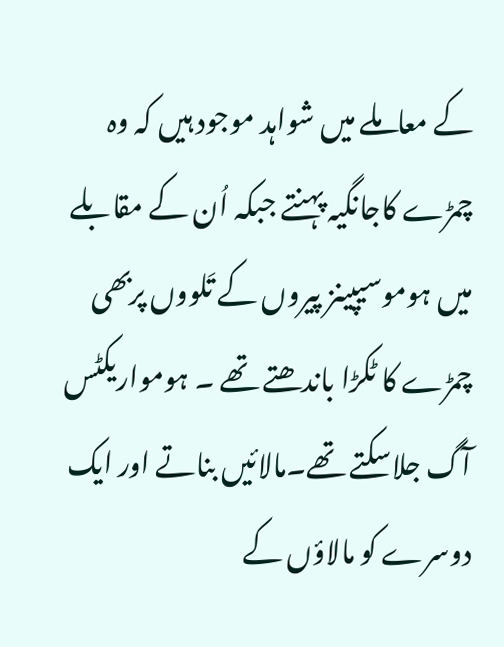کے معاملے میں شواہد موجود ہیں کہ وہ چمڑے کاجانگیہ پہنتے جبکہ اُن کے مقابلے میں ہوموسیپینز پیروں کے تَلووں پربھی چمڑے کا ٹکڑا باندھتے تھے ۔ ہومواریکٹس آگ جلاسکتے تھے۔مالائیں بناتے اور ایک دوسرے کو مالاؤں کے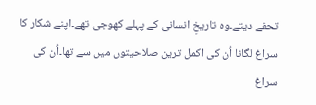تحفے دیتے۔وہ تاریخِ انسانی کے پہلے کھوجی تھے۔اپنے شکار کا سراغ لگانا اُن کی اکمل ترین صلاحیتوں میں سے تھا۔اُن کی سراغ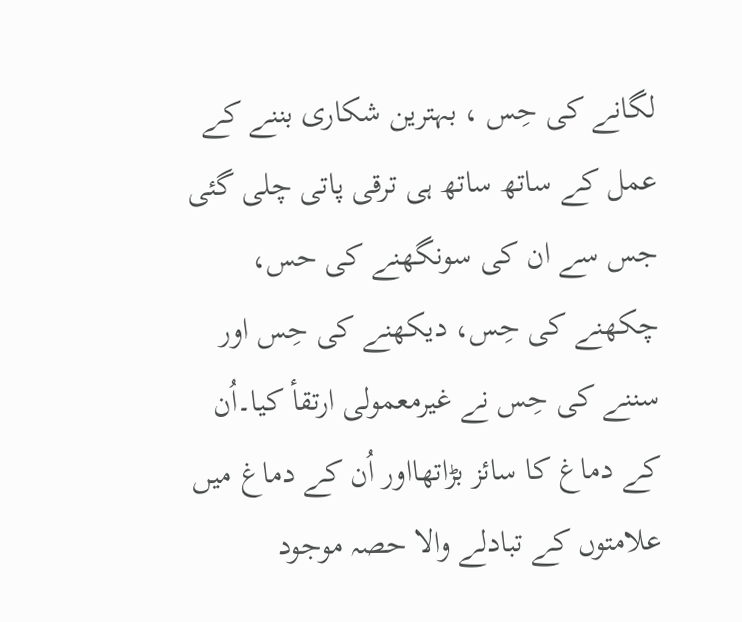لگانے کی حِس ، بہترین شکاری بننے کے عمل کے ساتھ ساتھ ہی ترقی پاتی چلی گئی جس سے ان کی سونگھنے کی حس، چکھنے کی حِس، دیکھنے کی حِس اور سننے کی حِس نے غیرمعمولی ارتقأ کیا۔اُن کے دماغ کا سائز بڑاتھااور اُن کے دماغ میں علامتوں کے تبادلے والا حصہ موجود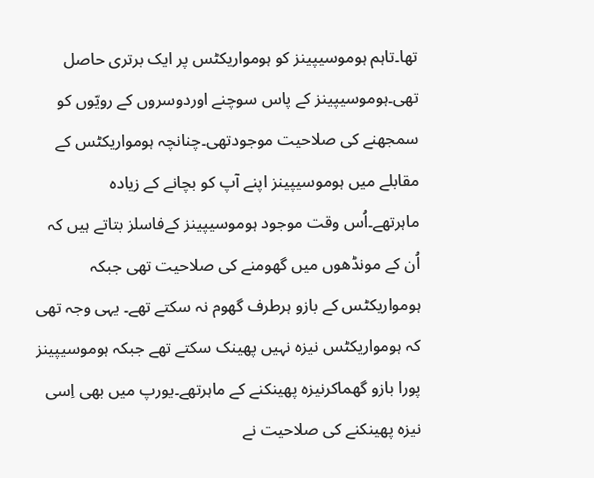تھا۔تاہم ہوموسیپینز کو ہومواریکٹس پر ایک برتری حاصل تھی۔ہوموسیپینز کے پاس سوچنے اوردوسروں کے رویّوں کو سمجھنے کی صلاحیت موجودتھی۔چنانچہ ہومواریکٹس کے مقابلے میں ہوموسیپینز اپنے آپ کو بچانے کے زیادہ ماہرتھے۔اُس وقت موجود ہوموسیپینز کےفاسلز بتاتے ہیں کہ اُن کے مونڈھوں میں گھومنے کی صلاحیت تھی جبکہ ہومواریکٹس کے بازو ہرطرف گھوم نہ سکتے تھے۔ یہی وجہ تھی کہ ہومواریکٹس نیزہ نہیں پھینک سکتے تھے جبکہ ہوموسیپینز پورا بازو گھماکرنیزہ پھینکنے کے ماہرتھے۔یورپ میں بھی اِسی نیزہ پھینکنے کی صلاحیت نے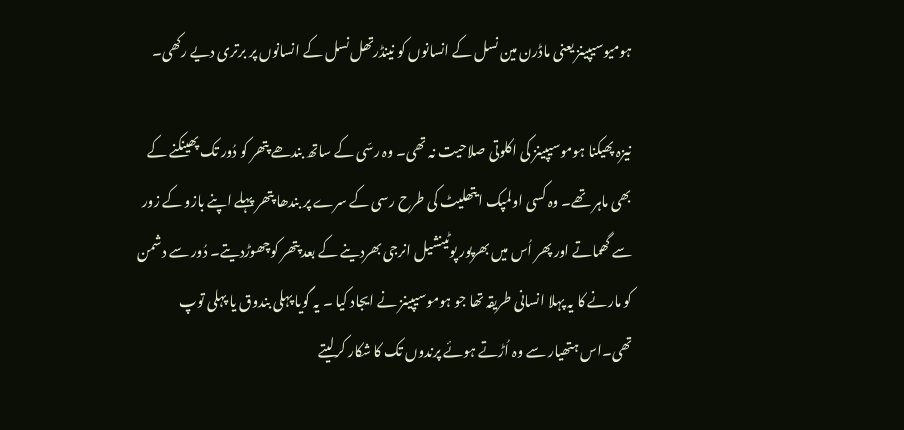ہومیوسیپینز یعنی ماڈرن مین نسل کے انسانوں کو نینڈرتھل نسل کے انسانوں پر برتری دیے رکھی۔

نیزہ پھیکنا ہوموسیپینز کی اکلوتی صلاحیت نہ تھی۔ وہ رسّی کے ساتھ بندھے پتھر کو دُور تک پھینکنے کے بھی ماہر تھے۔ وہ کسی اولمپک ایتھلیٹ کی طرح رسی کے سرے پر بندھا پتھر پہلے اپنے بازو کے زور سے گھماتے اور پھر اُس میں بھرپور پوٹینشیل انرجی بھردینے کے بعد پتھر کوچھوڑدیتے۔ دُور سے دشمن کو مارنے کا یہ پہلا انسانی طریقہ تھا جو ہوموسیپینز نے ایجاد کیا ۔ یہ گویا پہلی بندوق یا پہلی توپ تھی۔اس ہتھیار سے وہ اُڑتے ہوئے پرندوں تک کا شکار کرلیتے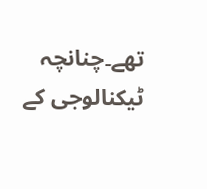تھے۔چنانچہ ٹیکنالوجی کے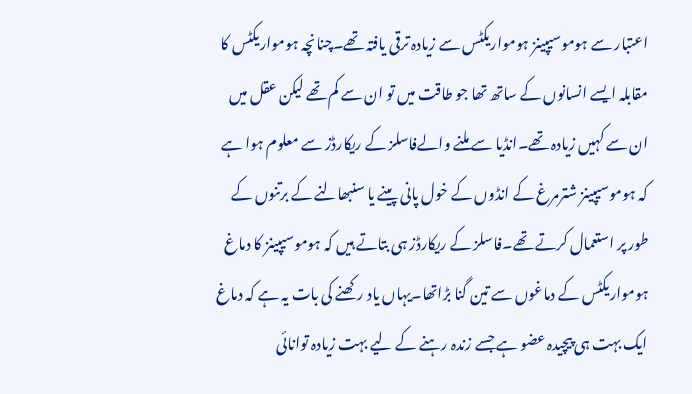اعتبار سے ہوموسیپینز ہومواریکٹس سے زیادہ ترقی یافتہ تھے۔چنانچہ ہومواریکٹس کا مقابلہ ایسے انسانوں کے ساتھ تھا جو طاقت میں تو ان سے کم تھے لیکن عقل میں ان سے کہیں زیادہ تھے۔انڈیا سے ملنے والےفاسلز کے ریکارڈز سے معلوم ہوا ہے کہ ہوموسیپینز شترمرغ کے انڈوں کے خول پانی پینے یا سنبھالنے کے برتنوں کے طور پر استعمال کرتے تھے۔فاسلز کے ریکارڈز ہی بتاتے ہیں کہ ہوموسیپینز کا دماغ ہومواریکٹس کے دماغوں سے تین گنا بڑاتھا۔یہاں یاد رکھنے کی بات یہ ہے کہ دماغ ایک بہت ہی پیچیدہ عضو ہے جسے زندہ رہنے کے لیے بہت زیادہ توانائی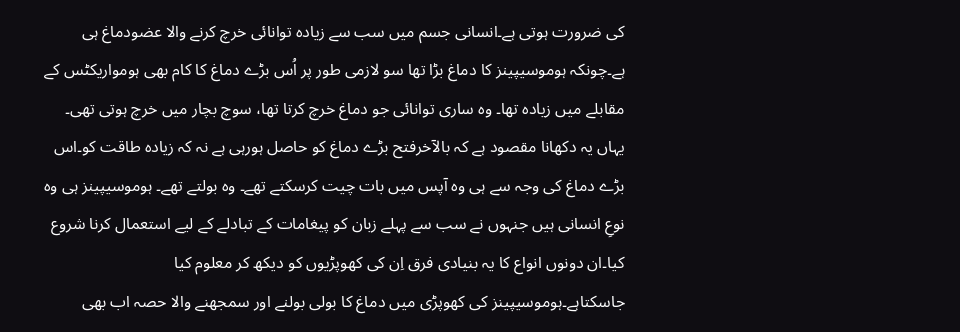کی ضرورت ہوتی ہے۔انسانی جسم میں سب سے زیادہ توانائی خرچ کرنے والا عضودماغ ہی ہے۔چونکہ ہوموسیپینز کا دماغ بڑا تھا سو لازمی طور پر اُس بڑے دماغ کا کام بھی ہومواریکٹس کے مقابلے میں زیادہ تھا۔ وہ ساری توانائی جو دماغ خرچ کرتا تھا، سوچ بچار میں خرچ ہوتی تھی۔ یہاں یہ دکھانا مقصود ہے کہ بالآخرفتح بڑے دماغ کو حاصل ہورہی ہے نہ کہ زیادہ طاقت کو۔اس بڑے دماغ کی وجہ سے ہی وہ آپس میں بات چیت کرسکتے تھے۔ وہ بولتے تھے۔ ہوموسیپینز ہی وہ نوعِ انسانی ہیں جنہوں نے سب سے پہلے زبان کو پیغامات کے تبادلے کے لیے استعمال کرنا شروع کیا۔ان دونوں انواع کا یہ بنیادی فرق اِن کی کھوپڑیوں کو دیکھ کر معلوم کیا جاسکتاہے۔ہوموسیپینز کی کھوپڑی میں دماغ کا بولی بولنے اور سمجھنے والا حصہ اب بھی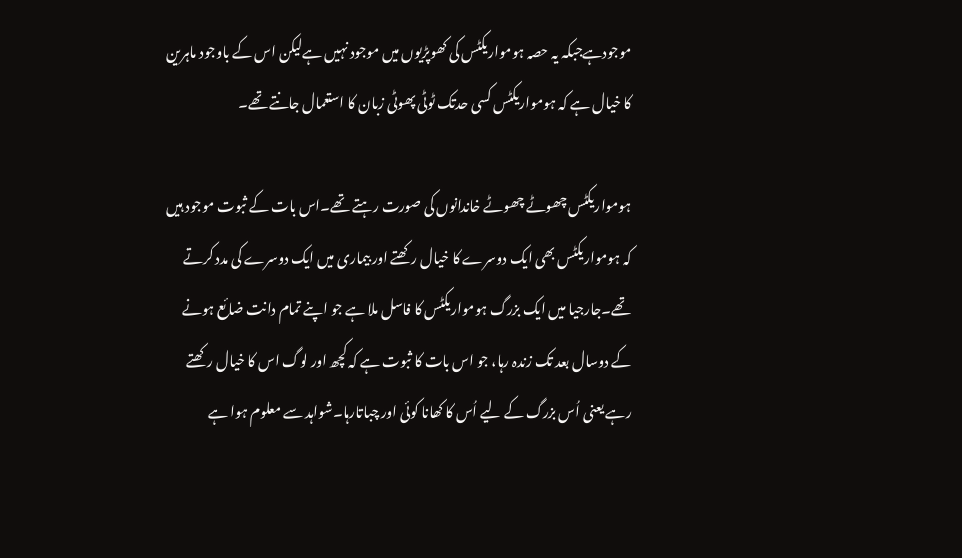موجودہےجبکہ یہ حصہ ہومواریکٹس کی کھوپڑیوں میں موجود نہیں ہےلیکن اس کے باوجود ماہرین کا خیال ہے کہ ہومواریکٹس کسی حدتک ٹوٹی پھوٹی زبان کا استعمال جانتے تھے۔

ہومواریکٹس چھوٹے چھوٹے خاندانوں کی صورت رہتے تھے۔اس بات کے ثبوت موجود ہیں کہ ہومواریکٹس بھی ایک دوسرے کا خیال رکھتے اور بیماری میں ایک دوسرے کی مدد کرتے تھے۔جارجیا میں ایک بزرگ ہومواریکٹس کا فاسل ملا ہے جو اپنے تمام دانت ضائع ہونے کے دوسال بعد تک زندہ رہا، جو اس بات کا ثبوت ہے کہ کچھ اور لوگ اس کا خیال رکھتے رہے یعنی اُس بزرگ کے لیے اُس کا کھانا کوئی اور چباتارہا۔شواہد سے معلوم ہوا ہے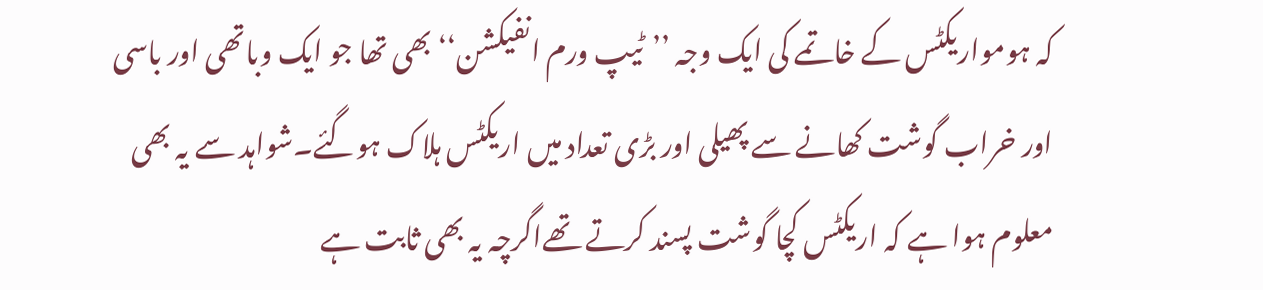کہ ہومواریکٹس کے خاتمے کی ایک وجہ ’’ٹیپ ورم انفیکشن‘‘ بھی تھا جو ایک وباتھی اور باسی اور خراب گوشت کھانے سے پھیلی اور بڑی تعداد میں اریکٹس ہلاک ہوگئے۔شواہد سے یہ بھی معلوم ہوا ہے کہ اریکٹس کچا گوشت پسند کرتے تھےاگرچہ یہ بھی ثابت ہے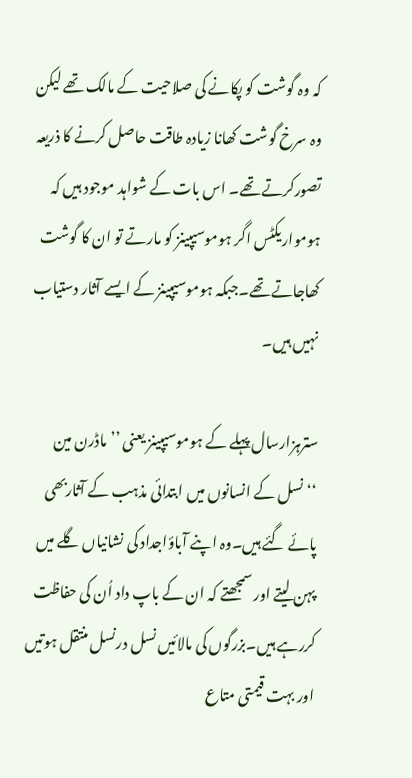کہ وہ گوشت کو پکانے کی صلاحیت کے مالک تھے لیکن وہ سرخ گوشت کھانا زیادہ طاقت حاصل کرنے کا ذریعہ تصورکرتے تھے۔ اس بات کے شواہد موجود ہیں کہ ہومواریکٹس اگر ہوموسیپینز کو مارتے تو ان کا گوشت کھاجاتے تھے۔جبکہ ہوموسیپینز کے ایسے آثار دستیاب نہیں ہیں۔

سترہزارسال پہلے کے ہوموسیپینز یعنی ’’ماڈرن مین ‘‘نسل کے انسانوں میں ابتدائی مذہب کے آثاربھی پائے گئے ہیں۔وہ اپنے آباؤاجداد کی نشانیاں گلے میں پہن لیتے اور سمجھتے کہ ان کے باپ داد اُن کی حفاظت کررہے ہیں۔بزرگوں کی مالائیں نسل درنسل منتقل ہوتیں اور بہت قیمتی متاع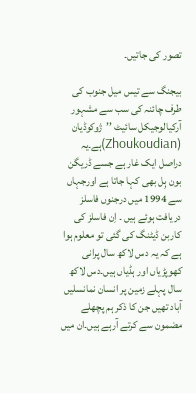تصور کی جاتیں۔

بیجنگ سے تیس میل جنوب کی طرف چائنہ کی سب سے مشہور آرکیالوجیکل سائیٹ ’’ژوکوڈیان (Zhoukoudian)ہے۔یہ دراصل ایک غار ہے جسے ڈریگن بون ہِل بھی کہا جاتا ہے اورجہاں سے 1994 میں درجنوں فاسلز دریافت ہوئے ہیں ۔ اِن فاسلز کی کاربن ڈیٹنگ کی گئی تو معلوم ہوا ہے کہ یہ دس لاکھ سال پرانی کھوپڑیاں اور ہڈیاں ہیں۔دس لاکھ سال پہلے زمین پر انسان نمانسلیں آباد تھیں جن کا ذکر ہم پچھلے مضمون سے کرتے آرہے ہیں۔ان میں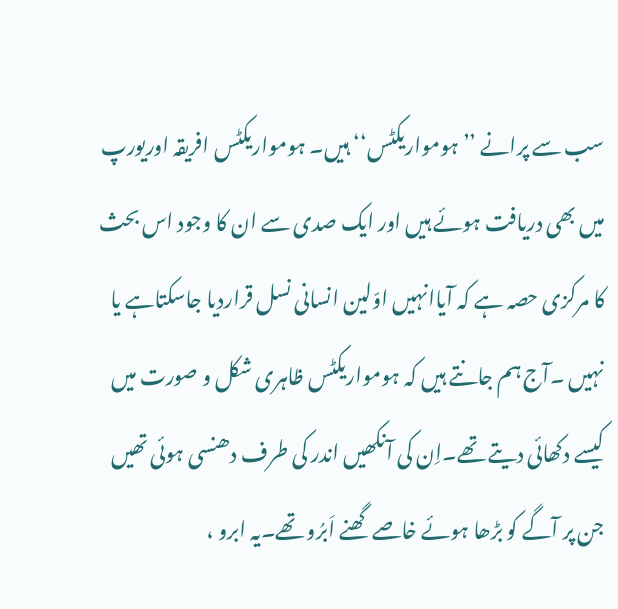سب سے پرانے ’’ہومواریکٹس‘‘ ہیں۔ ہومواریکٹس افریقہ اوریورپ میں بھی دریافت ہوئے ہیں اور ایک صدی سے ان کا وجود اس بحث کا مرکزی حصہ ہے کہ آیاانہیں اوّلین انسانی نسل قراردیا جاسکتاہے یا نہیں ۔آج ہم جانتے ہیں کہ ہومواریکٹس ظاہری شکل و صورت میں کیسے دکھائی دیتے تھے۔اِن کی آنکھیں اندر کی طرف دھنسی ہوئی تھیں جن پر آگے کو بڑھا ہوئے خاصے گھنے اَبرُو تھے۔یہ ابرو ،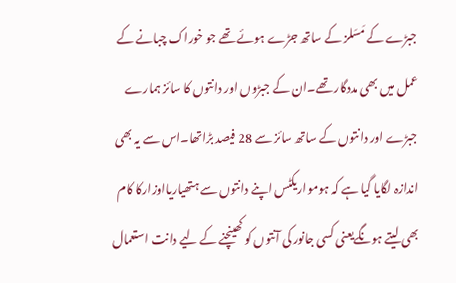جبڑے کے مَسَلز کے ساتھ جڑے ہوئے تھے جو خوراک چبانے کے عمل میں بھی مددگار تھے۔ان کے جبڑوں اور دانتوں کا سائز ہمارے جبڑے اور دانتوں کے ساتھ سائز سے 28 فیصد بڑاتھا۔اس سے یہ بھی اندازہ لگایا گیا ہے کہ ہومواریکٹس اپنے دانتوں سے ہتھیاریااوزارکا کام بھی لیتے ہونگےیعنی کسی جانور کی آنتوں کو کھینچنے کے لیے دانت استعمال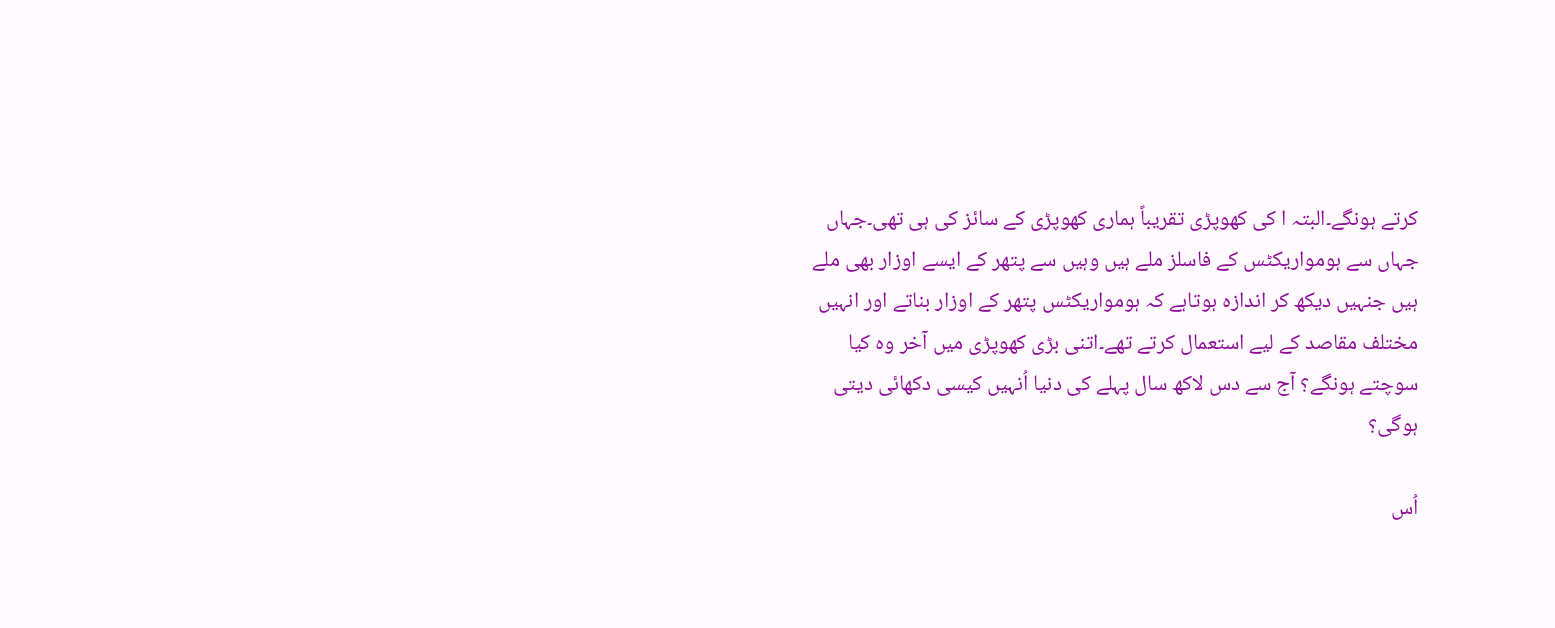کرتے ہونگے۔البتہ ا کی کھوپڑی تقریباً ہماری کھوپڑی کے سائز کی ہی تھی۔جہاں جہاں سے ہومواریکٹس کے فاسلز ملے ہیں وہیں سے پتھر کے ایسے اوزار بھی ملے ہیں جنہیں دیکھ کر اندازہ ہوتاہے کہ ہومواریکٹس پتھر کے اوزار بناتے اور انہیں مختلف مقاصد کے لیے استعمال کرتے تھے۔اتنی بڑی کھوپڑی میں آخر وہ کیا سوچتے ہونگے؟ آج سے دس لاکھ سال پہلے کی دنیا اُنہیں کیسی دکھائی دیتی ہوگی؟

اُس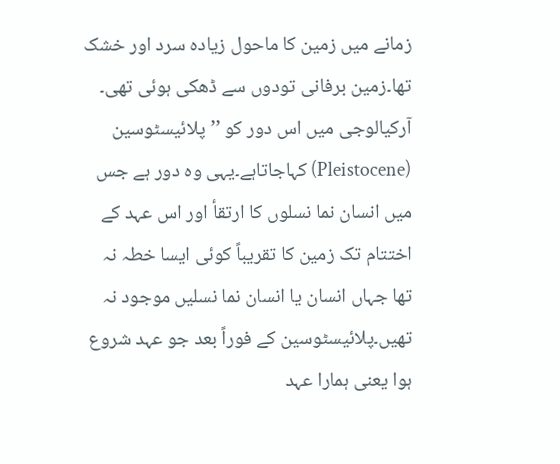زمانے میں زمین کا ماحول زیادہ سرد اور خشک تھا۔زمین برفانی تودوں سے ڈھکی ہوئی تھی۔ آرکیالوجی میں اس دور کو ’’پلائیسٹوسین (Pleistocene) کہاجاتاہے۔یہی وہ دور ہے جس میں انسان نما نسلوں کا ارتقأ اور اس عہد کے اختتام تک زمین کا تقریباً کوئی ایسا خطہ نہ تھا جہاں انسان یا انسان نما نسلیں موجود نہ تھیں۔پلائیسٹوسین کے فوراً بعد جو عہد شروع ہوا یعنی ہمارا عہد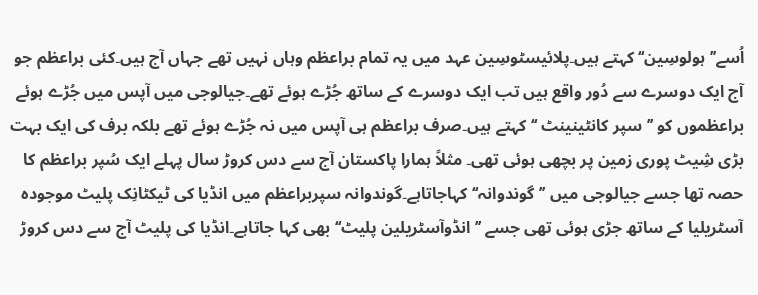اُسے’’ہولوسِین‘‘ کہتے ہیں۔پلائیسٹوسِین عہد میں یہ تمام براعظم وہاں نہیں تھے جہاں آج ہیں۔کئی براعظم جو آج ایک دوسرے سے دُور واقع ہیں تب ایک دوسرے کے ساتھ جُڑے ہوئے تھے۔جیالوجی میں آپس میں جُڑے ہوئے براعظموں کو ’’سپر کانٹینینٹ ‘‘ کہتے ہیں۔صرف براعظم ہی آپس میں نہ جُڑے ہوئے تھے بلکہ برف کی ایک بہت بڑی شِیٹ پوری زمین پر بچھی ہوئی تھی۔ مثلاً ہمارا پاکستان آج سے دس کروڑ سال پہلے ایک سُپر براعظم کا حصہ تھا جسے جیالوجی میں ’’گوندوانہ‘‘ کہاجاتاہے۔گوندوانہ سپربراعظم میں انڈیا کی ٹیکٹانِک پلیٹ موجودہ آسٹریلیا کے ساتھ جڑی ہوئی تھی جسے ’’انڈوآسٹریلین پلیٹ‘‘ بھی کہا جاتاہے۔انڈیا کی پلیٹ آج سے دس کروڑ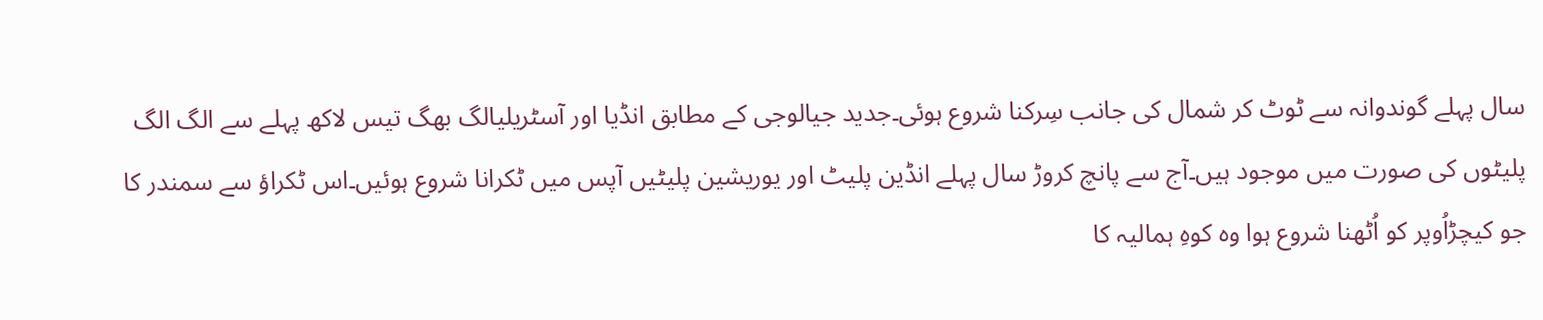سال پہلے گوندوانہ سے ٹوٹ کر شمال کی جانب سِرکنا شروع ہوئی۔جدید جیالوجی کے مطابق انڈیا اور آسٹریلیالگ بھگ تیس لاکھ پہلے سے الگ الگ پلیٹوں کی صورت میں موجود ہیں۔آج سے پانچ کروڑ سال پہلے انڈین پلیٹ اور یوریشین پلیٹیں آپس میں ٹکرانا شروع ہوئیں۔اس ٹکراؤ سے سمندر کا جو کیچڑاُوپر کو اُٹھنا شروع ہوا وہ کوہِ ہمالیہ کا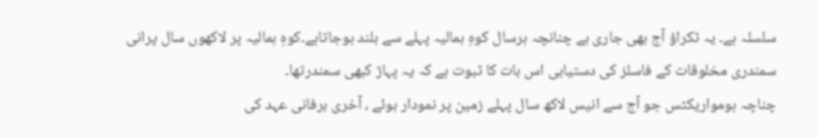سلسلہ ہے۔ یہ ٹکراؤ آج بھی جاری ہے چنانچہ ہرسال کوہِ ہمالیہ پہلے سے بلند ہوجاتاہے۔کوہِ ہمالیہ پر لاکھوں سال پرانی سمندری مخلوقات کے فاسلز کی دستیابی اس بات کا ثبوت ہے کہ یہ پہاڑ کبھی سمندرتھا۔
چناچہ ہومواریکٹس جو آج سے انیس لاکھ سال پہلے زمین پر نمودار ہوئے ، آخری برفانی عہد کی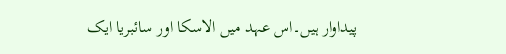پیداوار ہیں۔اس عہد میں الاسکا اور سائبریا ایک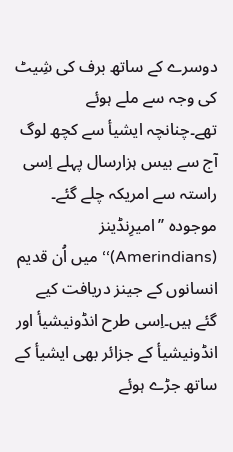دوسرے کے ساتھ برف کی شِیٹ کی وجہ سے ملے ہوئے تھے۔چنانچہ ایشیأ سے کچھ لوگ آج سے بیس ہزارسال پہلے اِسی راستہ سے امریکہ چلے گئے۔ موجودہ ’’امیرِنڈینز (Amerindians)‘‘ میں اُن قدیم انسانوں کے جینز دریافت کیے گئے ہیں۔اِسی طرح انڈونیشیأ اور انڈونیشیأ کے جزائر بھی ایشیأ کے ساتھ جڑے ہوئے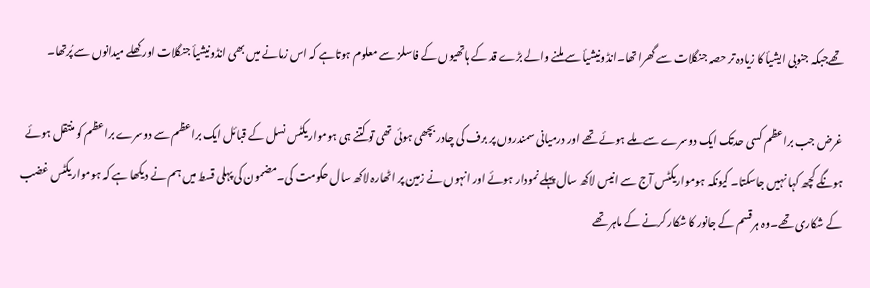تھےجبکہ جنوبی ایشیأ کا زیادہ تر حصہ جنگلات سے گھرا تھا۔انڈونیشیأ سے ملنے والے بڑے قد کے ہاتھیوں کے فاسلز سے معلوم ہوتاہے کہ اس زمانے میں بھی انڈونیشیأ جنگلات اور کھلے میدانوں سے پُرتھا۔

غرض جب براعظم کسی حدتک ایک دوسرے سے ملے ہوئے تھے اور درمیانی سمندروں پر برف کی چادر بچھی ہوئی تھی تو کتنے ہی ہومواریکٹس نسل کے قبائل ایک براعظم سے دوسرے براعظم کو منتقل ہوئے ہونگے کچھ کہا نہیں جاسکتا۔ کیونکہ ہومواریکٹس آج سے انیس لاکھ سال پہلے نمودار ہوئے اور انہوں نے زمین پر اٹھارہ لاکھ سال حکومت کی۔مضمون کی پہلی قسط میں ہم نے دیکھا ہے کہ ہومواریکٹس غضب کے شکاری تھے۔وہ ہرقسم کے جانور کا شکار کرنے کے ماہر تھے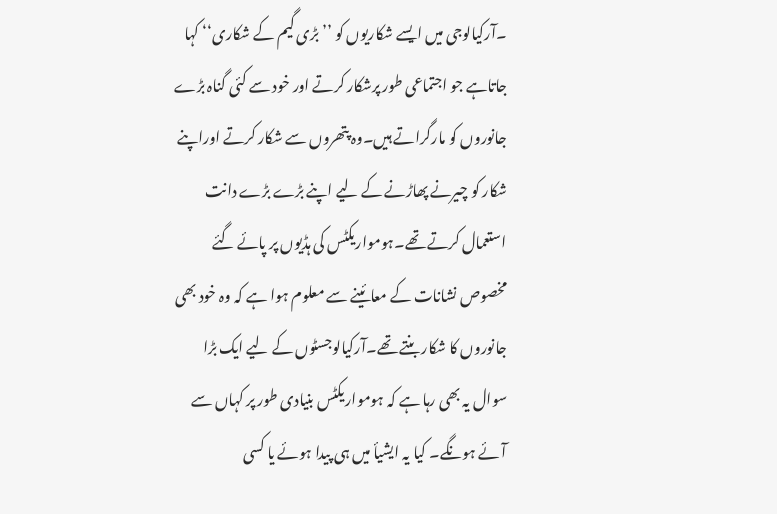۔آرکیالوجی میں ایسے شکاریوں کو ’’بڑی گیم کے شکاری‘‘ کہا جاتاہے جو اجتماعی طور پرشکار کرتے اور خود سے کئی گناہ بڑے جانوروں کو مارگراتے ہیں۔وہ پتھروں سے شکار کرتے اوراپنے شکار کو چیرنے پھاڑنے کے لیے اپنے بڑے بڑے دانت استعمال کرتے تھے۔ہومواریکٹس کی ہڈیوں پر پائے گئے مخصوص نشانات کے معائینے سے معلوم ہوا ہے کہ وہ خود بھی جانوروں کا شکار بنتے تھے۔آرکیالوجسٹوں کے لیے ایک بڑا سوال یہ بھی رہا ہے کہ ہومواریکٹس بنیادی طور پر کہاں سے آئے ہونگے۔ کیا یہ ایشیأ میں ہی پیدا ہوئے یا کسی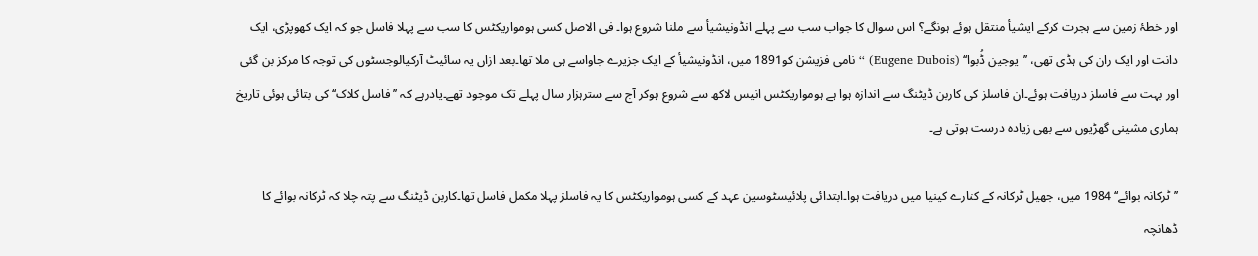اور خطۂ زمین سے ہجرت کرکے ایشیأ منتقل ہوئے ہونگے؟ اس سوال کا جواب سب سے پہلے انڈونیشیأ سے ملنا شروع ہوا۔ فی الاصل کسی ہومواریکٹس کا سب سے پہلا فاسل جو کہ ایک کھوپڑی، ایک دانت اور ایک ران کی ہڈی تھی، ’’یوجین ڈُبوا‘‘ (Eugene Dubois) ‘‘ نامی فزیشن کو1891 میں، انڈونیشیأ کے ایک جزیرے جاواسے ہی ملا تھا۔بعد ازاں یہ سائیٹ آرکیالوجسٹوں کی توجہ کا مرکز بن گئی اور بہت سے فاسلز دریافت ہوئے۔ان فاسلز کی کاربن ڈیٹنگ سے اندازہ ہوا ہے ہومواریکٹس انیس لاکھ سے شروع ہوکر آج سے سترہزار سال پہلے تک موجود تھے۔یادرہے کہ ’’فاسل کلاک‘‘ کی بتائی ہوئی تاریخ ہماری مشینی گھڑیوں سے بھی زیادہ درست ہوتی ہے۔

’’ٹرکانہ بوائے‘‘ 1984 میں، جھیل ٹرکانہ کے کنارے کینیا میں دریافت ہوا۔ابتدائی پلائیسٹوسین عہد کے کسی ہومواریکٹس کا یہ فاسلز پہلا مکمل فاسل تھا۔کاربن ڈیٹنگ سے پتہ چلا کہ ٹرکانہ بوائے کا ڈھانچہ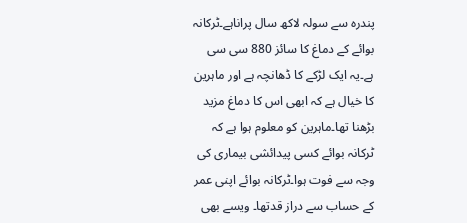پندرہ سے سولہ لاکھ سال پراناہے۔ٹرکانہ بوائے کے دماغ کا سائز 880 سی سی ہے۔یہ ایک لڑکے کا ڈھانچہ ہے اور ماہرین کا خیال ہے کہ ابھی اس کا دماغ مزید بڑھنا تھا۔ماہرین کو معلوم ہوا ہے کہ ٹرکانہ بوائے کسی پیدائشی بیماری کی وجہ سے فوت ہوا۔ٹرکانہ بوائے اپنی عمر کے حساب سے دراز قدتھا۔ ویسے بھی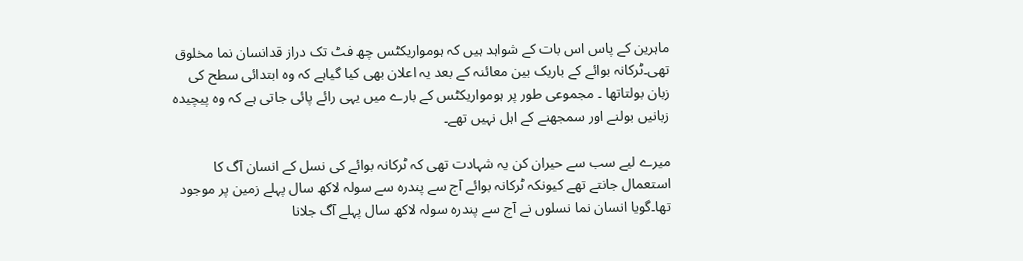ماہرین کے پاس اس بات کے شواہد ہیں کہ ہومواریکٹس چھ فٹ تک دراز قدانسان نما مخلوق تھی۔ٹرکانہ بوائے کے باریک بین معائنہ کے بعد یہ اعلان بھی کیا گیاہے کہ وہ ابتدائی سطح کی زبان بولتاتھا ۔ مجموعی طور پر ہومواریکٹس کے بارے میں یہی رائے پائی جاتی ہے کہ وہ پیچیدہ زبانیں بولنے اور سمجھنے کے اہل نہیں تھے۔

میرے لیے سب سے حیران کن یہ شہادت تھی کہ ٹرکانہ بوائے کی نسل کے انسان آگ کا استعمال جانتے تھے کیونکہ ٹرکانہ بوائے آج سے پندرہ سے سولہ لاکھ سال پہلے زمین پر موجود تھا۔گویا انسان نما نسلوں نے آج سے پندرہ سولہ لاکھ سال پہلے آگ جلانا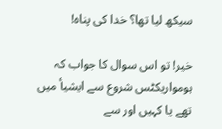سیکھ لیا تھا؟ خدا کی پناہ!

خیر! تو اس سوال کا جواب کہ ہومواریکٹس شروع سے ایشیأ میں تھے یا کہیں اور سے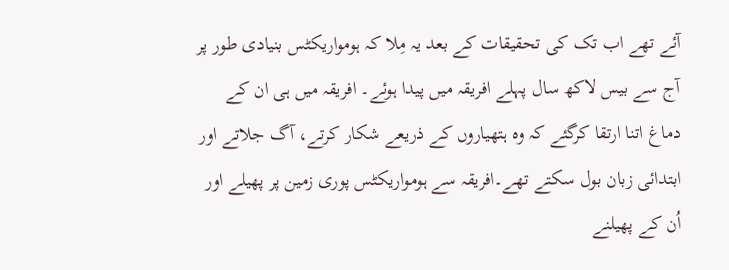آئے تھے اب تک کی تحقیقات کے بعد یہ مِلا کہ ہومواریکٹس بنیادی طور پر آج سے بیس لاکھ سال پہلے افریقہ میں پیدا ہوئے۔ افریقہ میں ہی ان کے دماغ اتنا ارتقا کرگئے کہ وہ ہتھیاروں کے ذریعے شکار کرتے، آگ جلاتے اور ابتدائی زبان بول سکتے تھے۔افریقہ سے ہومواریکٹس پوری زمین پر پھیلے اور اُن کے پھیلنے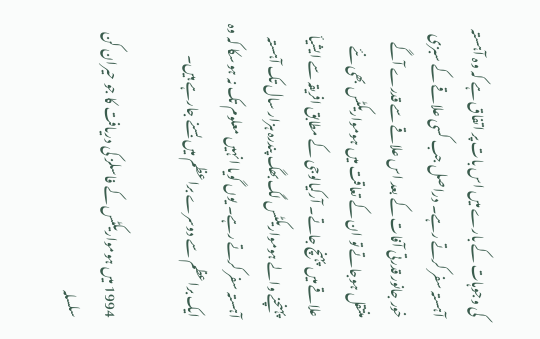کی وجوہات کے بارے میں اس بات پر اتفاق ہے کہ وہ آہستہ آہستہ سفر کرتے رہے۔ دراصل جب کسی علاقے کے سبزی خور جانور قدرتی آفات کے بعد اس علاقے سے قدرے آگے منتقل ہوجاتے تو ان کے تعاقت میں ہومواریکٹس بھی نئے علاقے میں پہنچ جاتے۔ آرکیالوجی کے مطابق افریقہ سے ایشیأ پہنچنے والے ہومواریکٹس لگ بھگ پندرہ ہزار سال تک آہستہ آہستہ سفر کرتے رہے۔ یوں گویا انہیں معلوم تک نہ ہوسکا کہ وہ ایک براعظم سے دوسرے براعظم میں بسنے جارہے ہیں۔

1994 میں ہومواریکٹس کے فاسلز کی دریافت کا جو حیران کن سلسلہ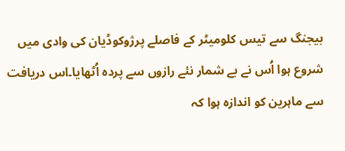بیجنگ سے تیس کلومیٹر کے فاصلے پرژوکوڈیان کی وادی میں شروع ہوا اُس نے بے شمار نئے رازوں سے پردہ اُٹھایا۔اس دریافت سے ماہرین کو اندازہ ہوا کہ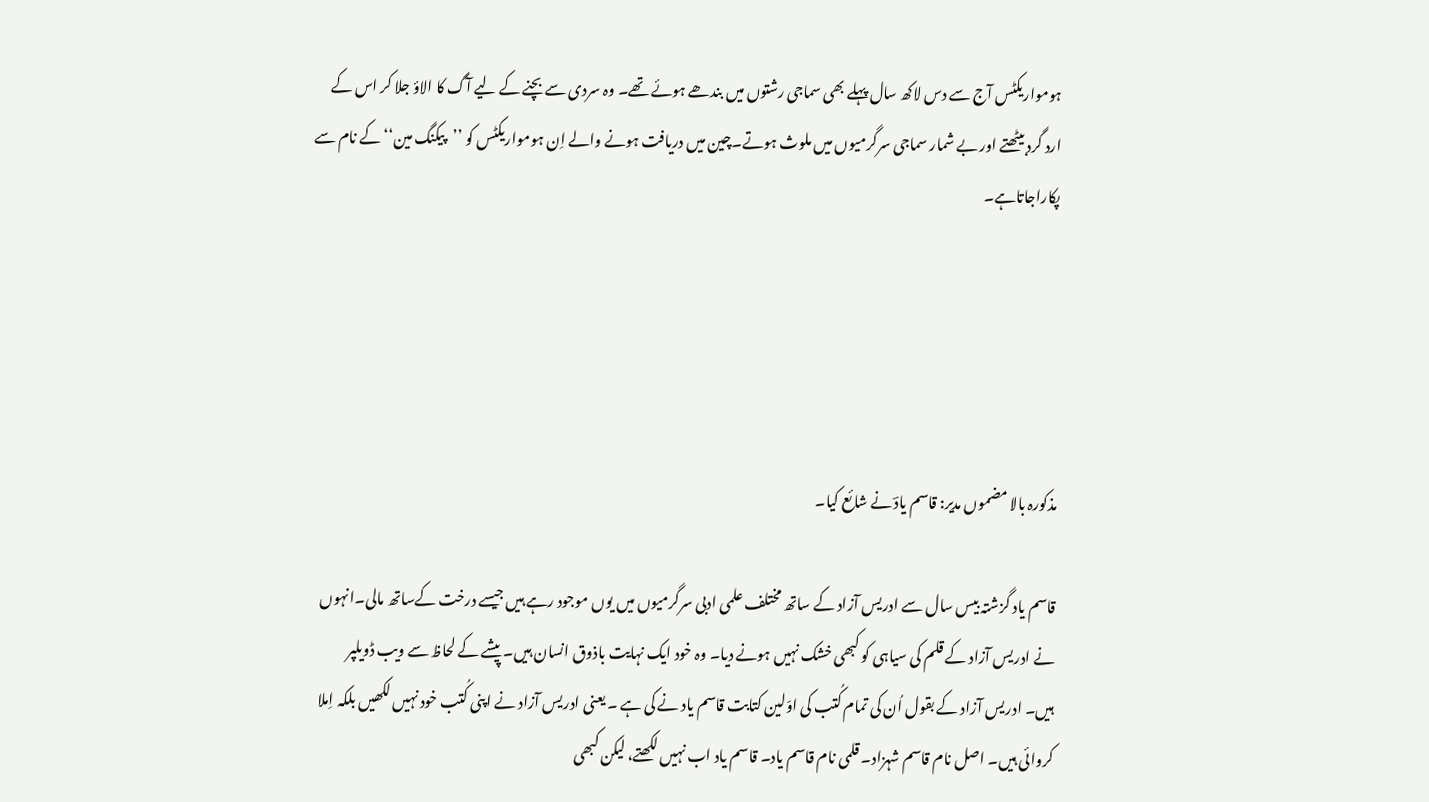ہومواریکٹس آج سے دس لاکھ سال پہلے بھی سماجی رشتوں میں بندھے ہوئے تھے۔ وہ سردی سے بچنے کے لیے آگ کا الاؤ جلا کر اس کے ارد گرد بیٹھتے اور بے شمار سماجی سرگرمیوں میں ملوث ہوتے۔چین میں دریافت ہونے والے اِن ہومواریکٹس کو ’’پیکنگ مین‘‘ کے نام سے پکاراجاتاہے۔





مذکورہ بالا مضموں مدیر: قاسم یادؔ نے شائع کیا۔

قاسم یاد گزشتہ بیس سال سے ادریس آزاد کے ساتھ مختلف علمی ادبی سرگرمیوں میں یوں موجود رہے ہیں جیسے درخت کےساتھ مالی۔انہوں نے ادریس آزاد کے قلم کی سیاہی کو کبھی خشک نہیں ہونے دیا۔ وہ خود ایک نہایت باذوق انسان ہیں۔ پیشے کے لحاظ سے ویب ڈویلپر ہیں۔ ادریس آزاد کے بقول اُن کی تمام کُتب کی اوّلین کتابت قاسم یاد نے کی ہے ۔ یعنی ادریس آزاد نے اپنی کُتب خود نہیں لکھیں بلکہ اِملا کروائی ہیں۔ اصل نام قاسم شہزاد۔ قلمی نام قاسم یاد۔ قاسم یاد اب نہیں لکھتے، لیکن کبھی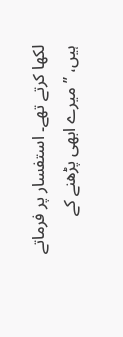لکھا کرتے تھے۔ استفسار پر فرماتے ہیں، ’’میرے ابھی پڑھنے کے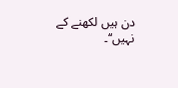دن ہیں لکھنے کے نہیں‘‘۔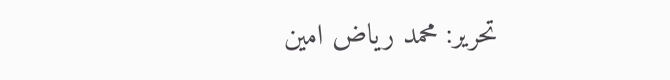تحریر: محمد ریاض امین